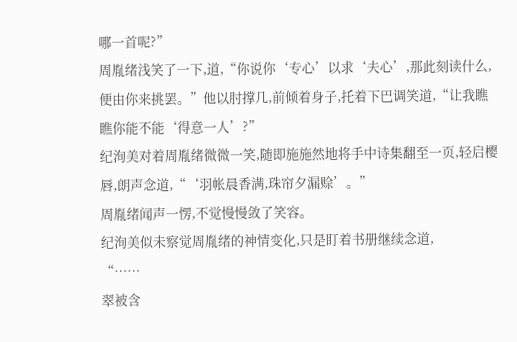哪一首呢?”
周胤绪浅笑了一下,道,“你说你‘专心’以求‘夫心’,那此刻读什么,便由你来挑罢。”他以肘撑几,前倾着身子,托着下巴调笑道,“让我瞧瞧你能不能‘得意一人’?”
纪洵美对着周胤绪微微一笑,随即施施然地将手中诗集翻至一页,轻启樱唇,朗声念道,“‘羽帐晨香满,珠帘夕漏赊’。”
周胤绪闻声一愣,不觉慢慢敛了笑容。
纪洵美似未察觉周胤绪的神情变化,只是盯着书册继续念道,
“……
翠被含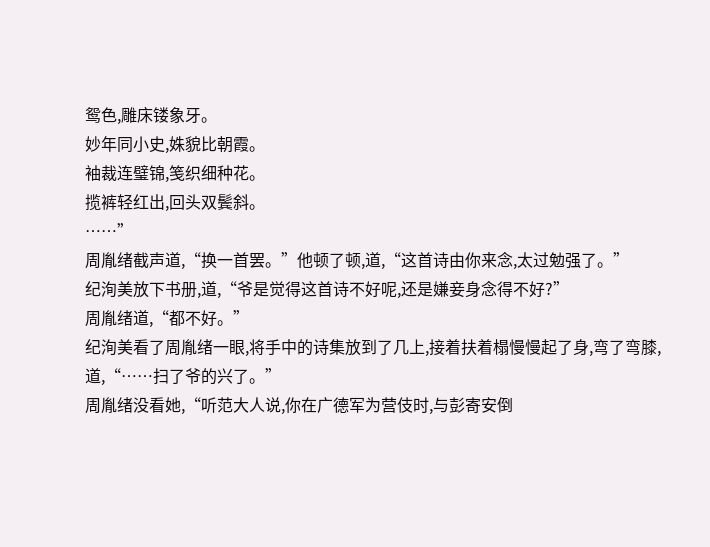鸳色,雕床镂象牙。
妙年同小史,姝貌比朝霞。
袖裁连璧锦,笺织细种花。
揽裤轻红出,回头双鬓斜。
……”
周胤绪截声道,“换一首罢。”他顿了顿,道,“这首诗由你来念,太过勉强了。”
纪洵美放下书册,道,“爷是觉得这首诗不好呢,还是嫌妾身念得不好?”
周胤绪道,“都不好。”
纪洵美看了周胤绪一眼,将手中的诗集放到了几上,接着扶着榻慢慢起了身,弯了弯膝,道,“……扫了爷的兴了。”
周胤绪没看她,“听范大人说,你在广德军为营伎时,与彭寄安倒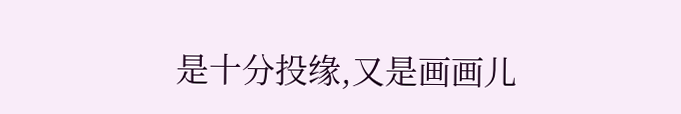是十分投缘,又是画画儿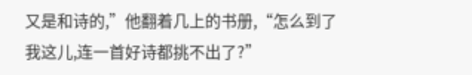又是和诗的,”他翻着几上的书册,“怎么到了我这儿,连一首好诗都挑不出了?”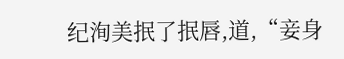纪洵美抿了抿唇,道,“妾身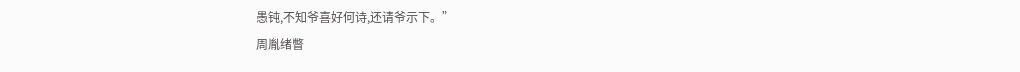愚钝,不知爷喜好何诗,还请爷示下。”
周胤绪瞥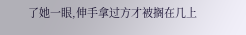了她一眼,伸手拿过方才被搁在几上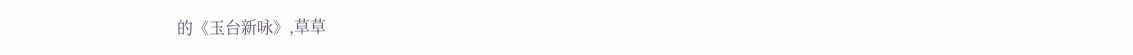的《玉台新咏》,草草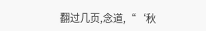翻过几页,念道,“‘秋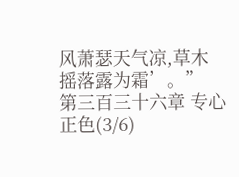风萧瑟天气凉,草木摇落露为霜’。”
第三百三十六章 专心正色(3/6)